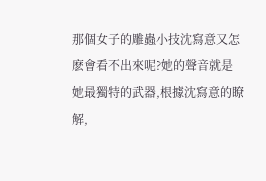那個女子的雕蟲小技沈寫意又怎麽會看不出來呢?她的聲音就是她最獨特的武器,根據沈寫意的瞭解,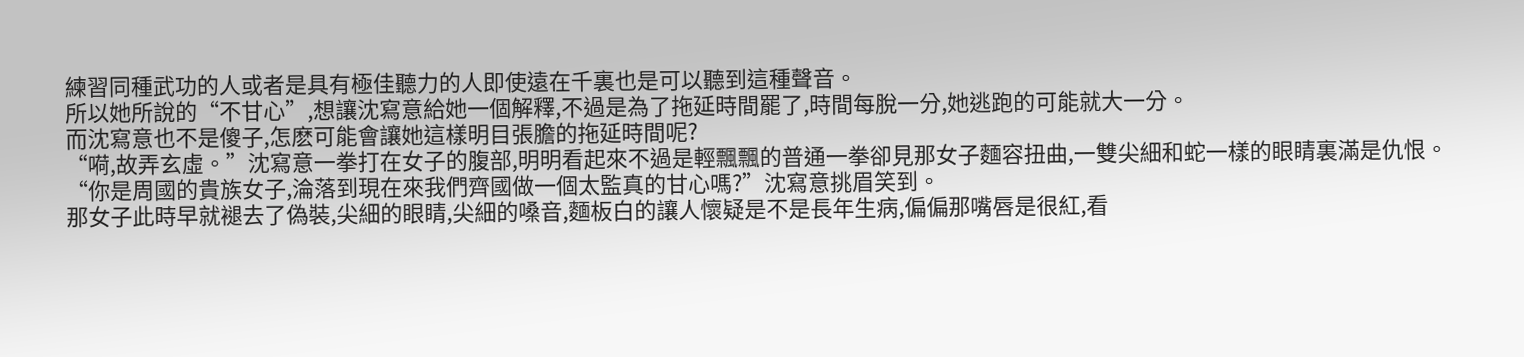練習同種武功的人或者是具有極佳聽力的人即使遠在千裏也是可以聽到這種聲音。
所以她所說的“不甘心”,想讓沈寫意給她一個解釋,不過是為了拖延時間罷了,時間每脫一分,她逃跑的可能就大一分。
而沈寫意也不是傻子,怎麽可能會讓她這樣明目張膽的拖延時間呢?
“嗬,故弄玄虛。”沈寫意一拳打在女子的腹部,明明看起來不過是輕飄飄的普通一拳卻見那女子麵容扭曲,一雙尖細和蛇一樣的眼睛裏滿是仇恨。
“你是周國的貴族女子,淪落到現在來我們齊國做一個太監真的甘心嗎?”沈寫意挑眉笑到。
那女子此時早就褪去了偽裝,尖細的眼睛,尖細的嗓音,麵板白的讓人懷疑是不是長年生病,偏偏那嘴唇是很紅,看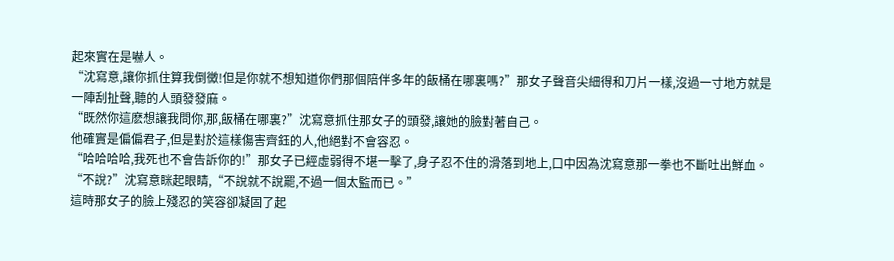起來實在是嚇人。
“沈寫意,讓你抓住算我倒黴!但是你就不想知道你們那個陪伴多年的飯桶在哪裏嗎?”那女子聲音尖細得和刀片一樣,沒過一寸地方就是一陣刮扯聲,聽的人頭發發麻。
“既然你這麽想讓我問你,那,飯桶在哪裏?”沈寫意抓住那女子的頭發,讓她的臉對著自己。
他確實是偏偏君子,但是對於這樣傷害齊鈺的人,他絕對不會容忍。
“哈哈哈哈,我死也不會告訴你的!”那女子已經虛弱得不堪一擊了,身子忍不住的滑落到地上,口中因為沈寫意那一拳也不斷吐出鮮血。
“不說?”沈寫意眯起眼睛,“不說就不說罷,不過一個太監而已。”
這時那女子的臉上殘忍的笑容卻凝固了起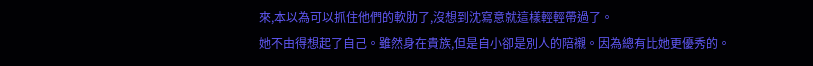來,本以為可以抓住他們的軟肋了,沒想到沈寫意就這樣輕輕帶過了。
她不由得想起了自己。雖然身在貴族,但是自小卻是別人的陪襯。因為總有比她更優秀的。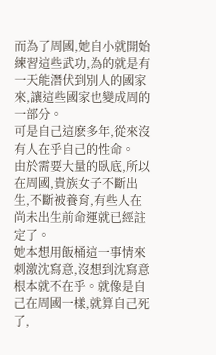而為了周國,她自小就開始練習這些武功,為的就是有一天能潛伏到別人的國家來,讓這些國家也變成周的一部分。
可是自己這麽多年,從來沒有人在乎自己的性命。
由於需要大量的臥底,所以在周國,貴族女子不斷出生,不斷被養育,有些人在尚未出生前命運就已經註定了。
她本想用飯桶這一事情來刺激沈寫意,沒想到沈寫意根本就不在乎。就像是自己在周國一樣,就算自己死了,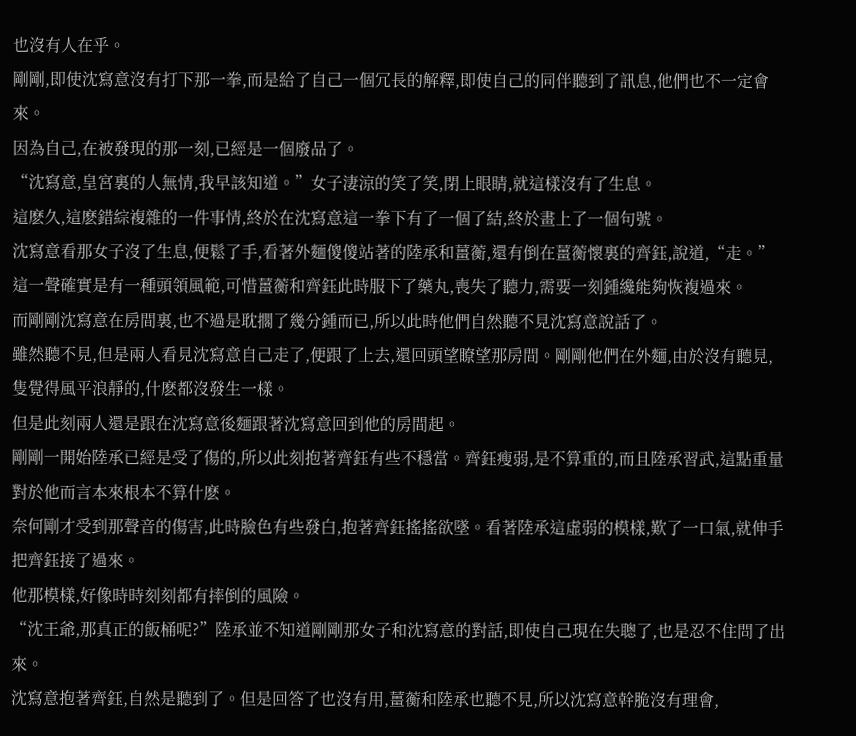也沒有人在乎。
剛剛,即使沈寫意沒有打下那一拳,而是給了自己一個冗長的解釋,即使自己的同伴聽到了訊息,他們也不一定會來。
因為自己,在被發現的那一刻,已經是一個廢品了。
“沈寫意,皇宮裏的人無情,我早該知道。”女子淒涼的笑了笑,閉上眼睛,就這樣沒有了生息。
這麽久,這麽錯綜複雜的一件事情,終於在沈寫意這一拳下有了一個了結,終於畫上了一個句號。
沈寫意看那女子沒了生息,便鬆了手,看著外麵傻傻站著的陸承和薑蘅,還有倒在薑蘅懷裏的齊鈺,說道,“走。”
這一聲確實是有一種頭領風範,可惜薑蘅和齊鈺此時服下了藥丸,喪失了聽力,需要一刻鍾纔能夠恢複過來。
而剛剛沈寫意在房間裏,也不過是耽擱了幾分鍾而已,所以此時他們自然聽不見沈寫意說話了。
雖然聽不見,但是兩人看見沈寫意自己走了,便跟了上去,還回頭望瞭望那房間。剛剛他們在外麵,由於沒有聽見,隻覺得風平浪靜的,什麽都沒發生一樣。
但是此刻兩人還是跟在沈寫意後麵跟著沈寫意回到他的房間起。
剛剛一開始陸承已經是受了傷的,所以此刻抱著齊鈺有些不穩當。齊鈺瘦弱,是不算重的,而且陸承習武,這點重量對於他而言本來根本不算什麽。
奈何剛才受到那聲音的傷害,此時臉色有些發白,抱著齊鈺搖搖欲墜。看著陸承這虛弱的模樣,歎了一口氣,就伸手把齊鈺接了過來。
他那模樣,好像時時刻刻都有摔倒的風險。
“沈王爺,那真正的飯桶呢?”陸承並不知道剛剛那女子和沈寫意的對話,即使自己現在失聰了,也是忍不住問了出來。
沈寫意抱著齊鈺,自然是聽到了。但是回答了也沒有用,薑蘅和陸承也聽不見,所以沈寫意幹脆沒有理會,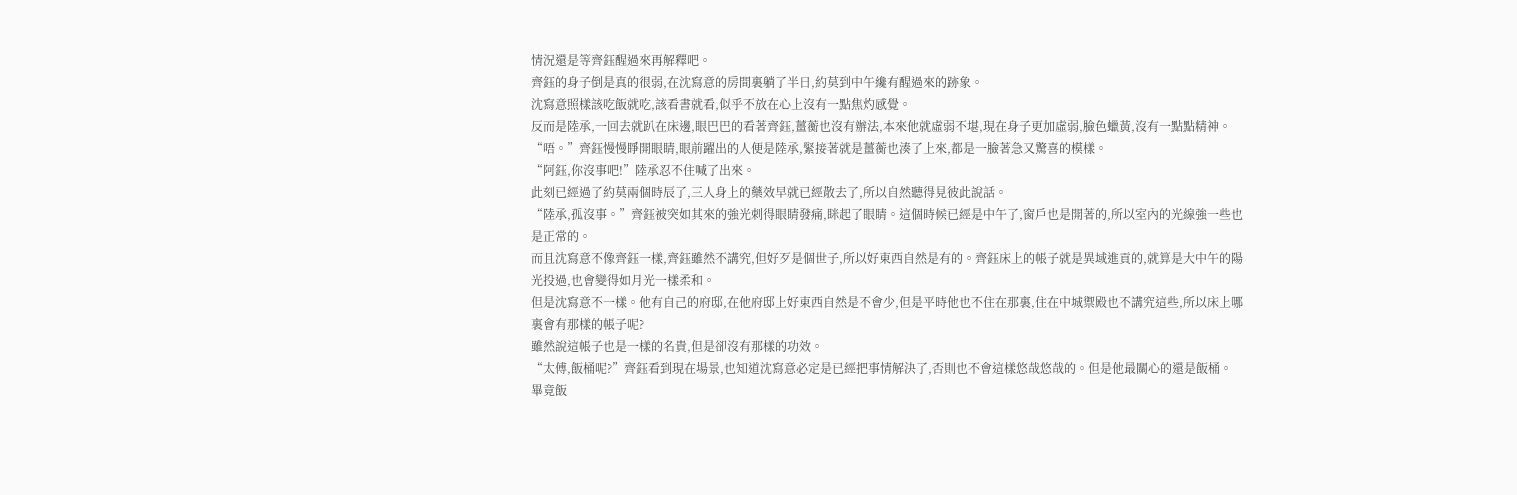情況還是等齊鈺醒過來再解釋吧。
齊鈺的身子倒是真的很弱,在沈寫意的房間裏躺了半日,約莫到中午纔有醒過來的跡象。
沈寫意照樣該吃飯就吃,該看書就看,似乎不放在心上沒有一點焦灼感覺。
反而是陸承,一回去就趴在床邊,眼巴巴的看著齊鈺,薑蘅也沒有辦法,本來他就虛弱不堪,現在身子更加虛弱,臉色蠟黃,沒有一點點精神。
“唔。”齊鈺慢慢睜開眼睛,眼前躍出的人便是陸承,緊接著就是薑蘅也湊了上來,都是一臉著急又驚喜的模樣。
“阿鈺,你沒事吧!”陸承忍不住喊了出來。
此刻已經過了約莫兩個時辰了,三人身上的藥效早就已經散去了,所以自然聽得見彼此說話。
“陸承,孤沒事。”齊鈺被突如其來的強光刺得眼睛發痛,眯起了眼睛。這個時候已經是中午了,窗戶也是開著的,所以室內的光線強一些也是正常的。
而且沈寫意不像齊鈺一樣,齊鈺雖然不講究,但好歹是個世子,所以好東西自然是有的。齊鈺床上的帳子就是異域進貢的,就算是大中午的陽光投過,也會變得如月光一樣柔和。
但是沈寫意不一樣。他有自己的府邸,在他府邸上好東西自然是不會少,但是平時他也不住在那裏,住在中城禦殿也不講究這些,所以床上哪裏會有那樣的帳子呢?
雖然說這帳子也是一樣的名貴,但是卻沒有那樣的功效。
“太傅,飯桶呢?”齊鈺看到現在場景,也知道沈寫意必定是已經把事情解決了,否則也不會這樣悠哉悠哉的。但是他最關心的還是飯桶。
畢竟飯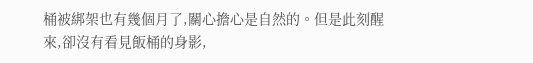桶被綁架也有幾個月了,關心擔心是自然的。但是此刻醒來,卻沒有看見飯桶的身影,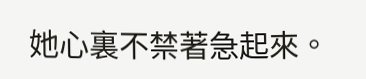她心裏不禁著急起來。